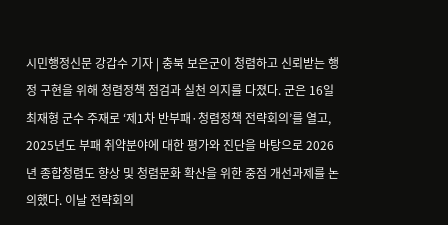시민행정신문 강갑수 기자 | 충북 보은군이 청렴하고 신뢰받는 행정 구현을 위해 청렴정책 점검과 실천 의지를 다졌다. 군은 16일 최재형 군수 주재로 ‘제1차 반부패·청렴정책 전략회의’를 열고, 2025년도 부패 취약분야에 대한 평가와 진단을 바탕으로 2026년 종합청렴도 향상 및 청렴문화 확산을 위한 중점 개선과제를 논의했다. 이날 전략회의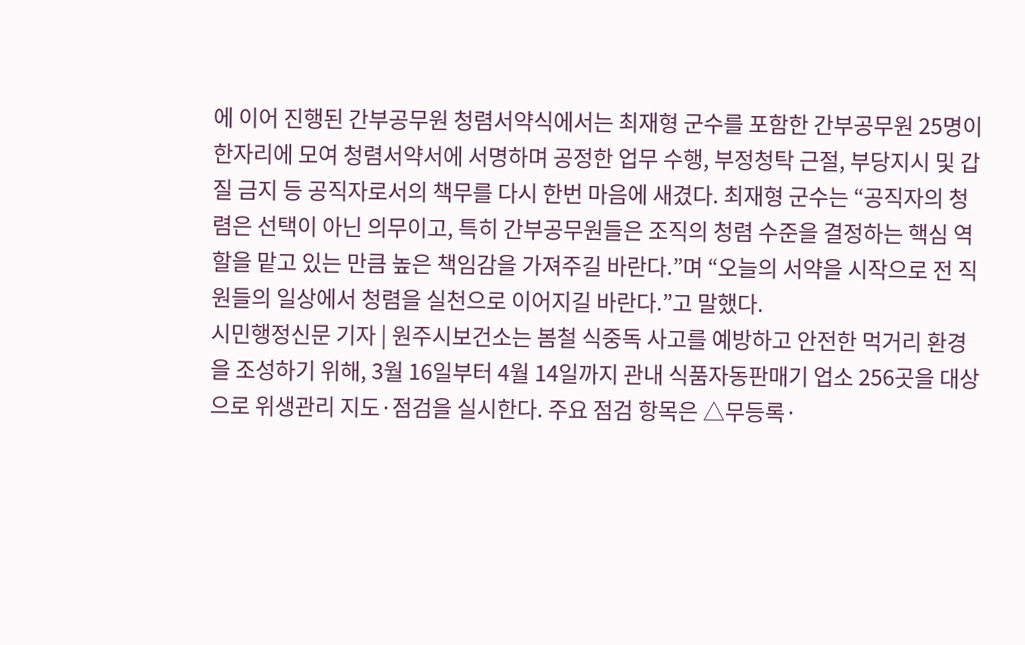에 이어 진행된 간부공무원 청렴서약식에서는 최재형 군수를 포함한 간부공무원 25명이 한자리에 모여 청렴서약서에 서명하며 공정한 업무 수행, 부정청탁 근절, 부당지시 및 갑질 금지 등 공직자로서의 책무를 다시 한번 마음에 새겼다. 최재형 군수는 “공직자의 청렴은 선택이 아닌 의무이고, 특히 간부공무원들은 조직의 청렴 수준을 결정하는 핵심 역할을 맡고 있는 만큼 높은 책임감을 가져주길 바란다.”며 “오늘의 서약을 시작으로 전 직원들의 일상에서 청렴을 실천으로 이어지길 바란다.”고 말했다.
시민행정신문 기자 | 원주시보건소는 봄철 식중독 사고를 예방하고 안전한 먹거리 환경을 조성하기 위해, 3월 16일부터 4월 14일까지 관내 식품자동판매기 업소 256곳을 대상으로 위생관리 지도·점검을 실시한다. 주요 점검 항목은 △무등록·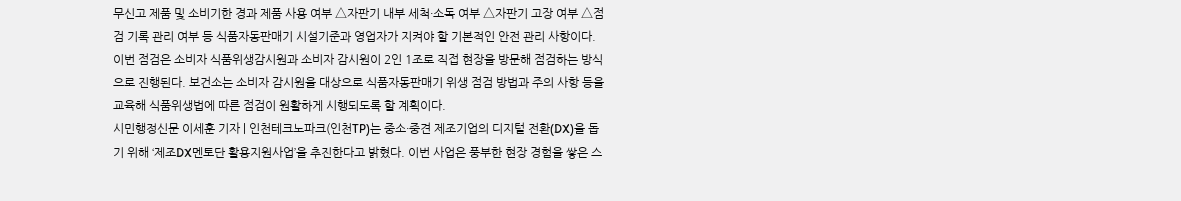무신고 제품 및 소비기한 경과 제품 사용 여부 △자판기 내부 세척·소독 여부 △자판기 고장 여부 △점검 기록 관리 여부 등 식품자동판매기 시설기준과 영업자가 지켜야 할 기본적인 안전 관리 사항이다. 이번 점검은 소비자 식품위생감시원과 소비자 감시원이 2인 1조로 직접 현장을 방문해 점검하는 방식으로 진행된다. 보건소는 소비자 감시원을 대상으로 식품자동판매기 위생 점검 방법과 주의 사항 등을 교육해 식품위생법에 따른 점검이 원활하게 시행되도록 할 계획이다.
시민행정신문 이세훈 기자 | 인천테크노파크(인천TP)는 중소·중견 제조기업의 디지털 전환(DX)을 돕기 위해 ‘제조DX멘토단 활용지원사업’을 추진한다고 밝혔다. 이번 사업은 풍부한 현장 경험을 쌓은 스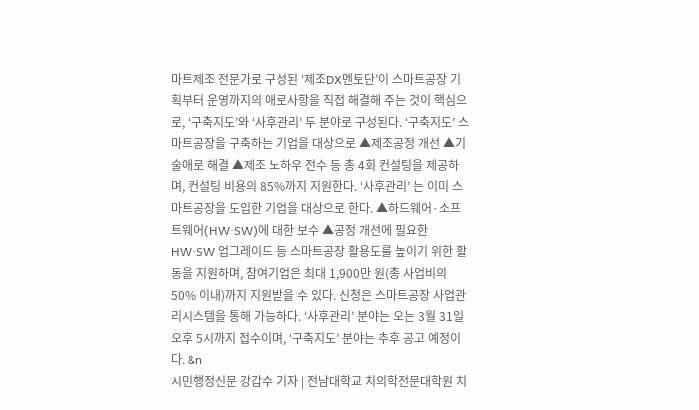마트제조 전문가로 구성된 ‘제조DX멘토단’이 스마트공장 기획부터 운영까지의 애로사항을 직접 해결해 주는 것이 핵심으로, ‘구축지도’와 ‘사후관리’ 두 분야로 구성된다. ‘구축지도’ 스마트공장을 구축하는 기업을 대상으로 ▲제조공정 개선 ▲기술애로 해결 ▲제조 노하우 전수 등 총 4회 컨설팅을 제공하며, 컨설팅 비용의 85%까지 지원한다. ‘사후관리’ 는 이미 스마트공장을 도입한 기업을 대상으로 한다. ▲하드웨어·소프트웨어(HW·SW)에 대한 보수 ▲공정 개선에 필요한 HW·SW 업그레이드 등 스마트공장 활용도를 높이기 위한 활동을 지원하며, 참여기업은 최대 1,900만 원(총 사업비의 50% 이내)까지 지원받을 수 있다. 신청은 스마트공장 사업관리시스템을 통해 가능하다. ‘사후관리’ 분야는 오는 3월 31일 오후 5시까지 접수이며, ‘구축지도’ 분야는 추후 공고 예정이다. &n
시민행정신문 강갑수 기자 | 전남대학교 치의학전문대학원 치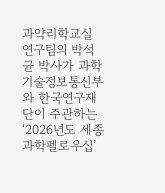과약리학교실 연구팀의 박석균 박사가 과학기술정보통신부와 한국연구재단이 주관하는 ‘2026년도 세종과학펠로우십’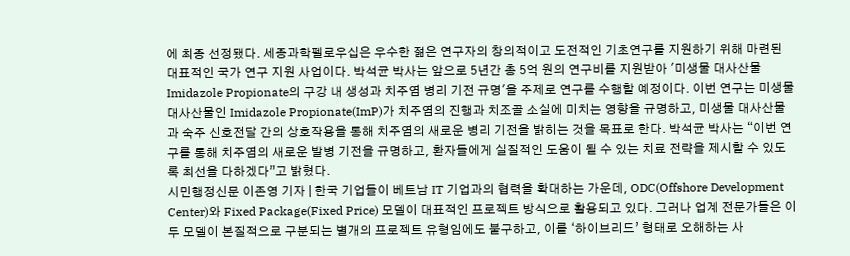에 최종 선정됐다. 세종과학펠로우십은 우수한 젊은 연구자의 창의적이고 도전적인 기초연구를 지원하기 위해 마련된 대표적인 국가 연구 지원 사업이다. 박석균 박사는 앞으로 5년간 총 5억 원의 연구비를 지원받아 '미생물 대사산물 Imidazole Propionate의 구강 내 생성과 치주염 병리 기전 규명'을 주제로 연구를 수행할 예정이다. 이번 연구는 미생물 대사산물인 Imidazole Propionate(ImP)가 치주염의 진행과 치조골 소실에 미치는 영향을 규명하고, 미생물 대사산물과 숙주 신호전달 간의 상호작용을 통해 치주염의 새로운 병리 기전을 밝히는 것을 목표로 한다. 박석균 박사는 “이번 연구를 통해 치주염의 새로운 발병 기전을 규명하고, 환자들에게 실질적인 도움이 될 수 있는 치료 전략을 제시할 수 있도록 최선을 다하겠다”고 밝혔다.
시민행정신문 이존영 기자 | 한국 기업들이 베트남 IT 기업과의 협력을 확대하는 가운데, ODC(Offshore Development Center)와 Fixed Package(Fixed Price) 모델이 대표적인 프로젝트 방식으로 활용되고 있다. 그러나 업계 전문가들은 이 두 모델이 본질적으로 구분되는 별개의 프로젝트 유형임에도 불구하고, 이를 ‘하이브리드’ 형태로 오해하는 사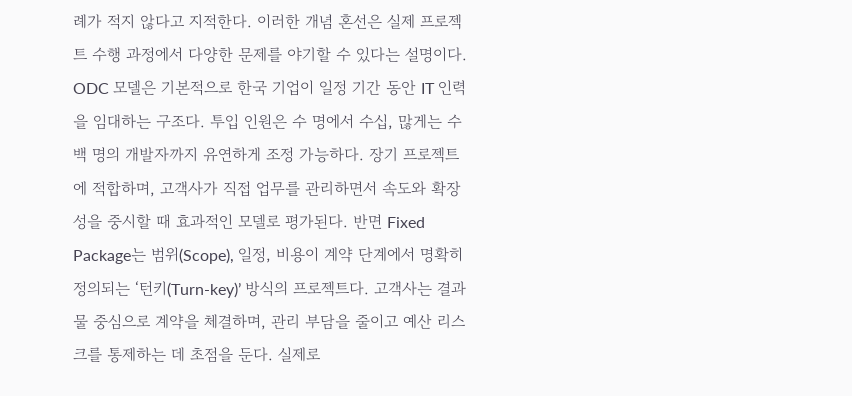례가 적지 않다고 지적한다. 이러한 개념 혼선은 실제 프로젝트 수행 과정에서 다양한 문제를 야기할 수 있다는 설명이다. ODC 모델은 기본적으로 한국 기업이 일정 기간 동안 IT 인력을 임대하는 구조다. 투입 인원은 수 명에서 수십, 많게는 수백 명의 개발자까지 유연하게 조정 가능하다. 장기 프로젝트에 적합하며, 고객사가 직접 업무를 관리하면서 속도와 확장성을 중시할 때 효과적인 모델로 평가된다. 반면 Fixed Package는 범위(Scope), 일정, 비용이 계약 단계에서 명확히 정의되는 ‘턴키(Turn-key)’ 방식의 프로젝트다. 고객사는 결과물 중심으로 계약을 체결하며, 관리 부담을 줄이고 예산 리스크를 통제하는 데 초점을 둔다. 실제로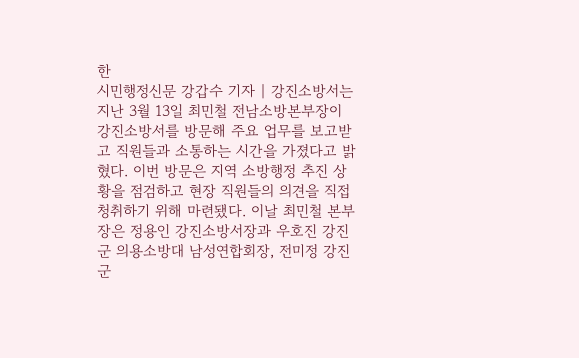한
시민행정신문 강갑수 기자 | 강진소방서는 지난 3월 13일 최민철 전남소방본부장이 강진소방서를 방문해 주요 업무를 보고받고 직원들과 소통하는 시간을 가졌다고 밝혔다. 이번 방문은 지역 소방행정 추진 상황을 점검하고 현장 직원들의 의견을 직접 청취하기 위해 마련됐다. 이날 최민철 본부장은 정용인 강진소방서장과 우호진 강진군 의용소방대 남성연합회장, 전미정 강진군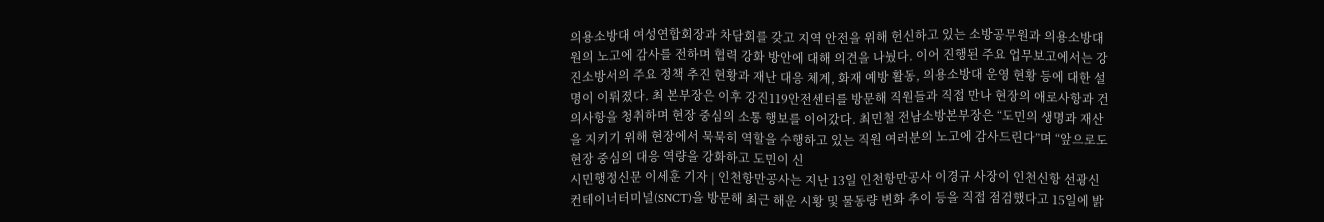의용소방대 여성연합회장과 차담회를 갖고 지역 안전을 위해 헌신하고 있는 소방공무원과 의용소방대원의 노고에 감사를 전하며 협력 강화 방안에 대해 의견을 나눴다. 이어 진행된 주요 업무보고에서는 강진소방서의 주요 정책 추진 현황과 재난 대응 체계, 화재 예방 활동, 의용소방대 운영 현황 등에 대한 설명이 이뤄졌다. 최 본부장은 이후 강진119안전센터를 방문해 직원들과 직접 만나 현장의 애로사항과 건의사항을 청취하며 현장 중심의 소통 행보를 이어갔다. 최민철 전남소방본부장은 “도민의 생명과 재산을 지키기 위해 현장에서 묵묵히 역할을 수행하고 있는 직원 여러분의 노고에 감사드린다”며 “앞으로도 현장 중심의 대응 역량을 강화하고 도민이 신
시민행정신문 이세훈 기자 | 인천항만공사는 지난 13일 인천항만공사 이경규 사장이 인천신항 선광신컨테이너터미널(SNCT)을 방문해 최근 해운 시황 및 물동량 변화 추이 등을 직접 점검했다고 15일에 밝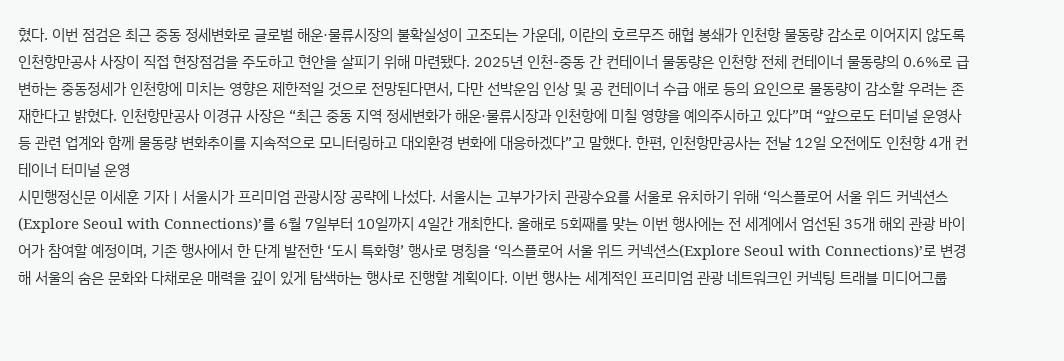혔다. 이번 점검은 최근 중동 정세변화로 글로벌 해운·물류시장의 불확실성이 고조되는 가운데, 이란의 호르무즈 해협 봉쇄가 인천항 물동량 감소로 이어지지 않도록 인천항만공사 사장이 직접 현장점검을 주도하고 현안을 살피기 위해 마련됐다. 2025년 인천-중동 간 컨테이너 물동량은 인천항 전체 컨테이너 물동량의 0.6%로 급변하는 중동정세가 인천항에 미치는 영향은 제한적일 것으로 전망된다면서, 다만 선박운임 인상 및 공 컨테이너 수급 애로 등의 요인으로 물동량이 감소할 우려는 존재한다고 밝혔다. 인천항만공사 이경규 사장은 “최근 중동 지역 정세변화가 해운·물류시장과 인천항에 미칠 영향을 예의주시하고 있다”며 “앞으로도 터미널 운영사 등 관련 업계와 함께 물동량 변화추이를 지속적으로 모니터링하고 대외환경 변화에 대응하겠다”고 말했다. 한편, 인천항만공사는 전날 12일 오전에도 인천항 4개 컨테이너 터미널 운영
시민행정신문 이세훈 기자 | 서울시가 프리미엄 관광시장 공략에 나섰다. 서울시는 고부가가치 관광수요를 서울로 유치하기 위해 ‘익스플로어 서울 위드 커넥션스(Explore Seoul with Connections)’를 6월 7일부터 10일까지 4일간 개최한다. 올해로 5회째를 맞는 이번 행사에는 전 세계에서 엄선된 35개 해외 관광 바이어가 참여할 예정이며, 기존 행사에서 한 단계 발전한 ‘도시 특화형’ 행사로 명칭을 ‘익스플로어 서울 위드 커넥션스(Explore Seoul with Connections)’로 변경해 서울의 숨은 문화와 다채로운 매력을 깊이 있게 탐색하는 행사로 진행할 계획이다. 이번 행사는 세계적인 프리미엄 관광 네트워크인 커넥팅 트래블 미디어그룹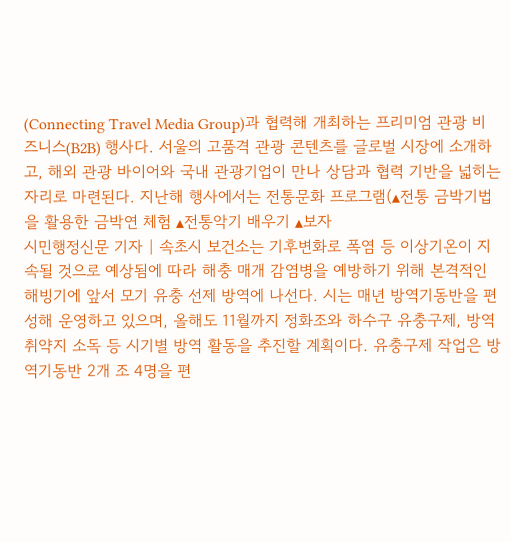(Connecting Travel Media Group)과 협력해 개최하는 프리미엄 관광 비즈니스(B2B) 행사다. 서울의 고품격 관광 콘텐츠를 글로벌 시장에 소개하고, 해외 관광 바이어와 국내 관광기업이 만나 상담과 협력 기반을 넓히는 자리로 마련된다. 지난해 행사에서는 전통문화 프로그램(▴전통 금박기법을 활용한 금박연 체험 ▴전통악기 배우기 ▴보자
시민행정신문 기자 | 속초시 보건소는 기후변화로 폭염 등 이상기온이 지속될 것으로 예상됨에 따라 해충 매개 감염병을 예방하기 위해 본격적인 해빙기에 앞서 모기 유충 선제 방역에 나선다. 시는 매년 방역기동반을 편성해 운영하고 있으며, 올해도 11월까지 정화조와 하수구 유충구제, 방역 취약지 소독 등 시기별 방역 활동을 추진할 계획이다. 유충구제 작업은 방역기동반 2개 조 4명을 편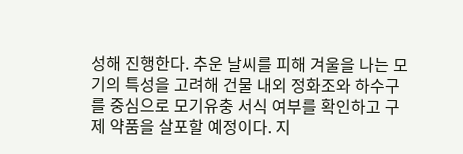성해 진행한다. 추운 날씨를 피해 겨울을 나는 모기의 특성을 고려해 건물 내외 정화조와 하수구를 중심으로 모기유충 서식 여부를 확인하고 구제 약품을 살포할 예정이다. 지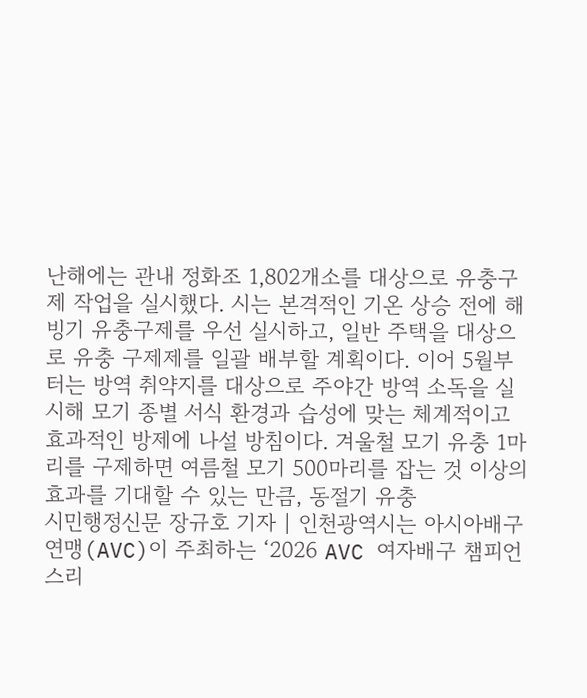난해에는 관내 정화조 1,802개소를 대상으로 유충구제 작업을 실시했다. 시는 본격적인 기온 상승 전에 해빙기 유충구제를 우선 실시하고, 일반 주택을 대상으로 유충 구제제를 일괄 배부할 계획이다. 이어 5월부터는 방역 취약지를 대상으로 주야간 방역 소독을 실시해 모기 종별 서식 환경과 습성에 맞는 체계적이고 효과적인 방제에 나설 방침이다. 겨울철 모기 유충 1마리를 구제하면 여름철 모기 500마리를 잡는 것 이상의 효과를 기대할 수 있는 만큼, 동절기 유충
시민행정신문 장규호 기자 | 인천광역시는 아시아배구연맹(AVC)이 주최하는 ‘2026 AVC 여자배구 챔피언스리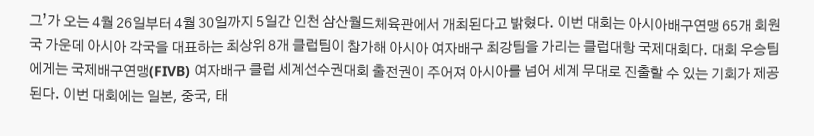그’가 오는 4월 26일부터 4월 30일까지 5일간 인천 삼산월드체육관에서 개최된다고 밝혔다. 이번 대회는 아시아배구연맹 65개 회원국 가운데 아시아 각국을 대표하는 최상위 8개 클럽팀이 참가해 아시아 여자배구 최강팀을 가리는 클럽대항 국제대회다. 대회 우승팀에게는 국제배구연맹(FIVB) 여자배구 클럽 세계선수권대회 출전권이 주어져 아시아를 넘어 세계 무대로 진출할 수 있는 기회가 제공된다. 이번 대회에는 일본, 중국, 태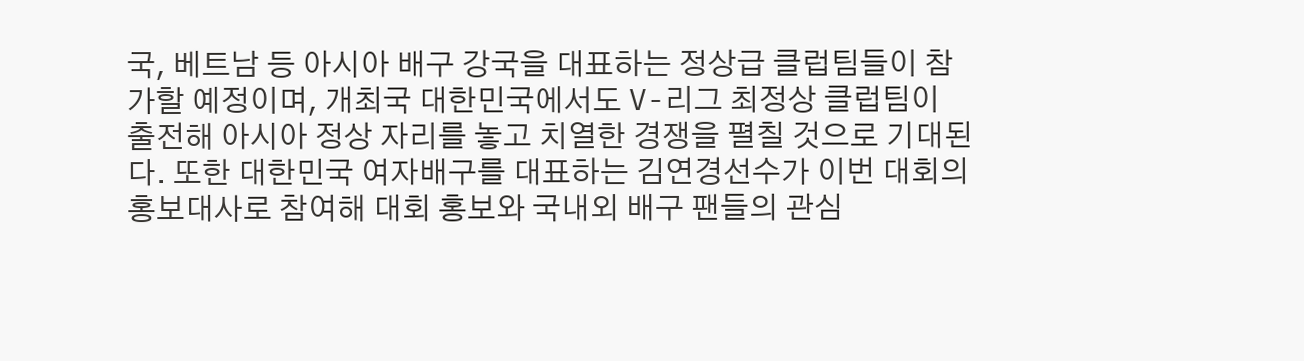국, 베트남 등 아시아 배구 강국을 대표하는 정상급 클럽팀들이 참가할 예정이며, 개최국 대한민국에서도 V-리그 최정상 클럽팀이 출전해 아시아 정상 자리를 놓고 치열한 경쟁을 펼칠 것으로 기대된다. 또한 대한민국 여자배구를 대표하는 김연경선수가 이번 대회의 홍보대사로 참여해 대회 홍보와 국내외 배구 팬들의 관심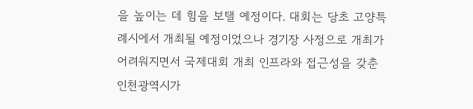을 높이는 데 힘을 보탤 예정이다. 대회는 당초 고양특례시에서 개최될 예정이었으나 경기장 사정으로 개최가 어려워지면서 국제대회 개최 인프라와 접근성을 갖춘 인천광역시가